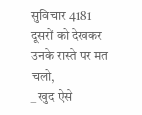सुविचार 4181
दूसरों को देखकर उनके रास्ते पर मत चलो,
_ खुद ऐसे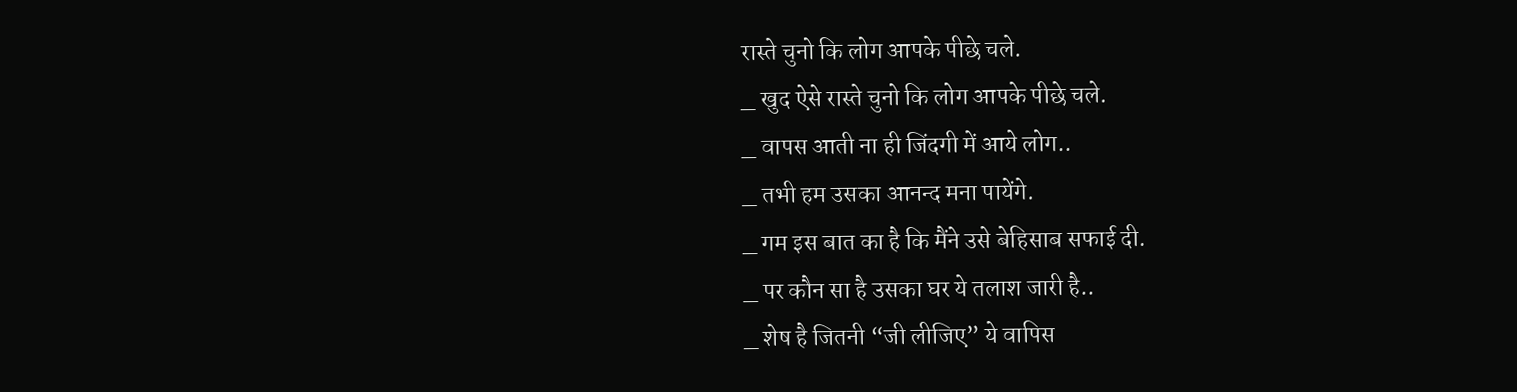रास्ते चुनो कि लोग आपके पीछे चले.
_ खुद ऐसे रास्ते चुनो कि लोग आपके पीछे चले.
_ वापस आती ना ही जिंदगी में आये लोग..
_ तभी हम उसका आनन्द मना पायेंगे.
_ गम इस बात का है कि मैंने उसे बेहिसाब सफाई दी.
_ पर कौन सा है उसका घर ये तलाश जारी है..
_ शेष है जितनी “जी लीजिए” ये वापिस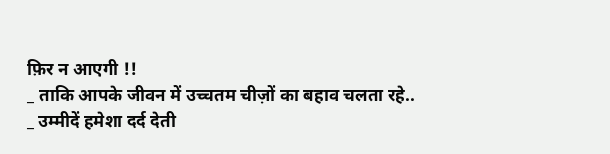फ़िर न आएगी !!
_ ताकि आपके जीवन में उच्चतम चीज़ों का बहाव चलता रहे..
_ उम्मीदें हमेशा दर्द देती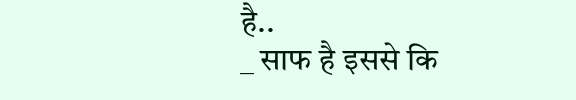है..
_ साफ है इससे कि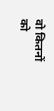वो कितनों को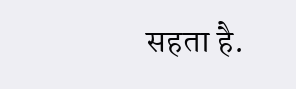सहता है.